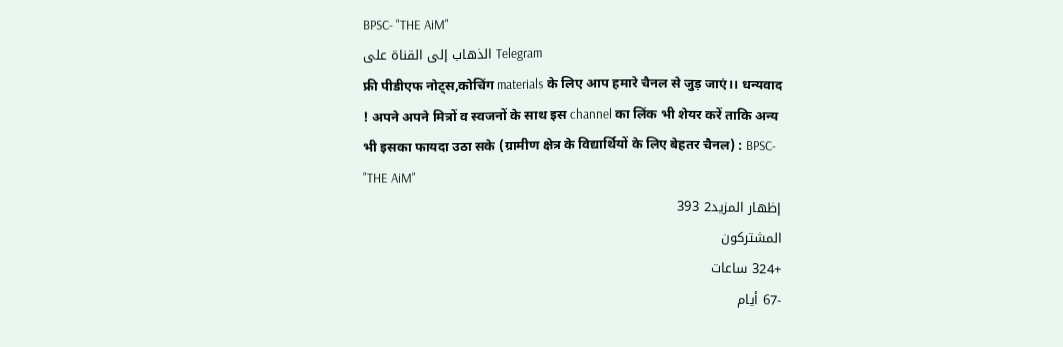BPSC- "THE AiM"
الذهاب إلى القناة على Telegram
फ्री पीडीएफ नोट्स,कोचिंग materials के लिए आप हमारे चैनल से जुड़ जाएं।। धन्यवाद ! अपने अपने मित्रों व स्वजनों के साथ इस channel का लिंक भी शेयर करें ताकि अन्य भी इसका फायदा उठा सके (ग्रामीण क्षेत्र के विद्यार्थियों के लिए बेहतर चैनल) : BPSC- "THE AiM"
إظهار المزيد2 393
المشتركون
+324 ساعات
-67 أيام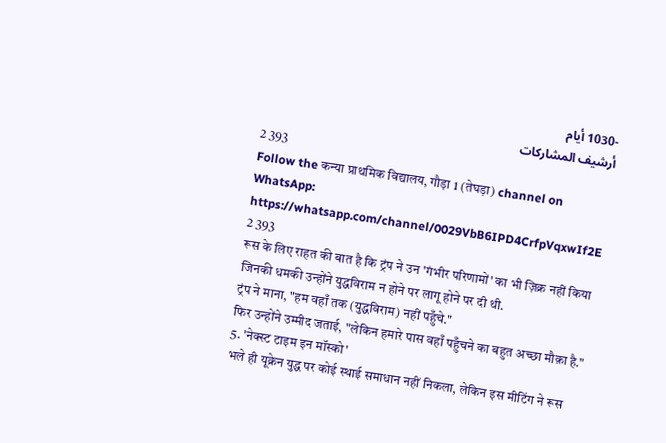-1030 أيام
أرشيف المشاركات
2 393
Follow the कन्या प्राथमिक विद्यालय, गौड़ा 1 (तेघड़ा) channel on WhatsApp: https://whatsapp.com/channel/0029VbB6IPD4CrfpVqxwIf2E
2 393
रूस के लिए राहत की बात है कि ट्रंप ने उन 'गंभीर परिणामों' का भी ज़िक्र नहीं किया जिनकी धमकी उन्होंने युद्धविराम न होने पर लागू होने पर दी थी.
ट्रंप ने माना, "हम वहाँ तक (युद्धविराम) नहीं पहुँचे."
फिर उन्होंने उम्मीद जताई, "लेकिन हमारे पास वहाँ पहुँचने का बहुत अच्छा मौक़ा है."
5. 'नेक्स्ट टाइम इन मॉस्को'
भले ही यूक्रेन युद्ध पर कोई स्थाई समाधान नहीं निकला, लेकिन इस मीटिंग ने रूस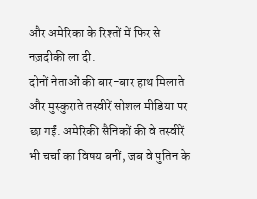और अमेरिका के रिश्तों में फिर से नज़दीकी ला दी.
दोनों नेताओं की बार-बार हाथ मिलाते और मुस्कुराते तस्वीरें सोशल मीडिया पर छा गईं. अमेरिकी सैनिकों की वे तस्वीरें भी चर्चा का विषय बनीं, जब वे पुतिन के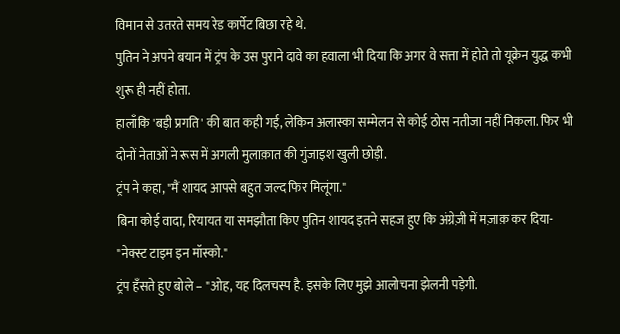विमान से उतरते समय रेड कार्पेट बिछा रहे थे.
पुतिन ने अपने बयान में ट्रंप के उस पुराने दावे का हवाला भी दिया कि अगर वे सत्ता में होते तो यूक्रेन युद्ध कभी शुरू ही नहीं होता.
हालाँकि 'बड़ी प्रगति' की बात कही गई, लेकिन अलास्का सम्मेलन से कोई ठोस नतीजा नहीं निकला. फिर भी दोनों नेताओं ने रूस में अगली मुलाक़ात की गुंजाइश खुली छोड़ी.
ट्रंप ने कहा, "मैं शायद आपसे बहुत जल्द फिर मिलूंगा."
बिना कोई वादा, रियायत या समझौता किए पुतिन शायद इतने सहज हुए कि अंग्रेज़ी में मज़ाक़ कर दिया- "नेक्स्ट टाइम इन मॉस्को."
ट्रंप हँसते हुए बोले – "ओह, यह दिलचस्प है. इसके लिए मुझे आलोचना झेलनी पड़ेगी.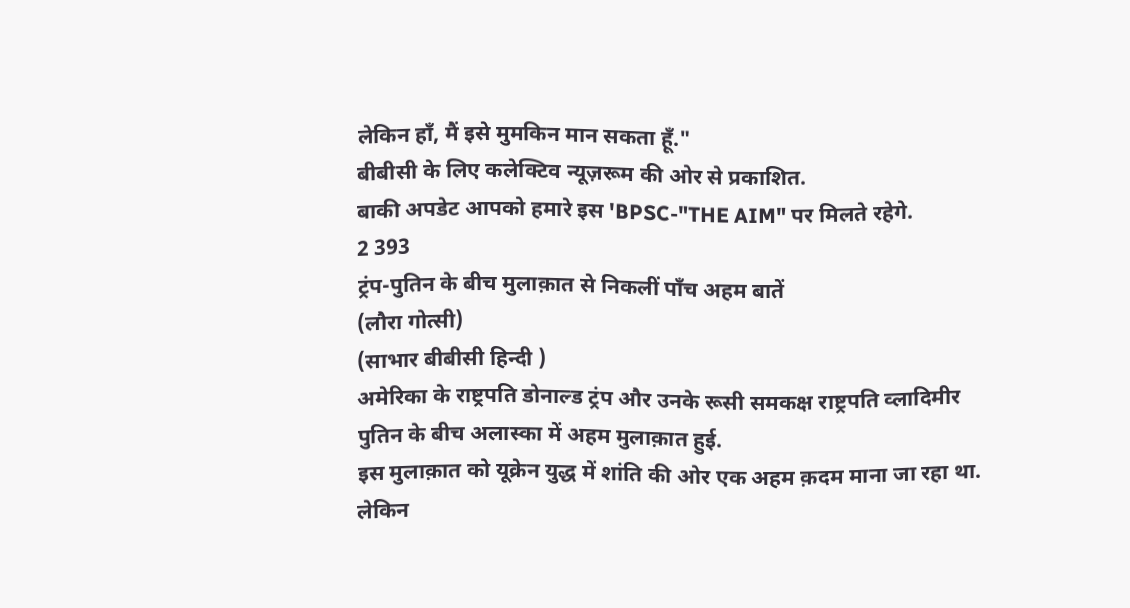लेकिन हाँ, मैं इसे मुमकिन मान सकता हूँ."
बीबीसी के लिए कलेक्टिव न्यूज़रूम की ओर से प्रकाशित.
बाकी अपडेट आपको हमारे इस 'BPSC-"THE AIM" पर मिलते रहेगे.
2 393
ट्रंप-पुतिन के बीच मुलाक़ात से निकलीं पाँच अहम बातें
(लौरा गोत्सी)
(साभार बीबीसी हिन्दी )
अमेरिका के राष्ट्रपति डोनाल्ड ट्रंप और उनके रूसी समकक्ष राष्ट्रपति व्लादिमीर पुतिन के बीच अलास्का में अहम मुलाक़ात हुई.
इस मुलाक़ात को यूक्रेन युद्ध में शांति की ओर एक अहम क़दम माना जा रहा था. लेकिन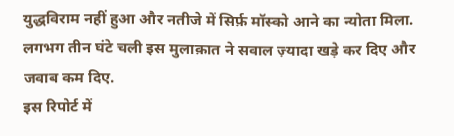युद्धविराम नहीं हुआ और नतीजे में सिर्फ़ मॉस्को आने का न्योता मिला.
लगभग तीन घंटे चली इस मुलाक़ात ने सवाल ज़्यादा खड़े कर दिए और जवाब कम दिए.
इस रिपोर्ट में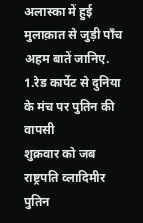अलास्का में हुई मुलाक़ात से जुड़ी पाँच अहम बातें जानिए.
1.रेड कार्पेट से दुनिया के मंच पर पुतिन की वापसी
शुक्रवार को जब राष्ट्रपति व्लादिमीर पुतिन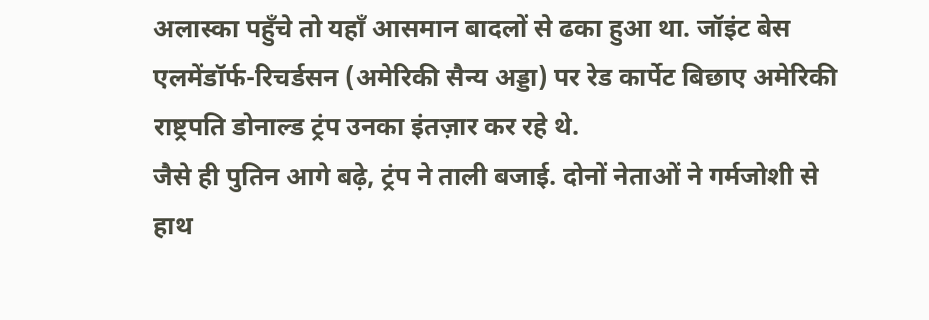अलास्का पहुँचे तो यहाँ आसमान बादलों से ढका हुआ था. जॉइंट बेस एलमेंडॉर्फ-रिचर्डसन (अमेरिकी सैन्य अड्डा) पर रेड कार्पेट बिछाए अमेरिकी राष्ट्रपति डोनाल्ड ट्रंप उनका इंतज़ार कर रहे थे.
जैसे ही पुतिन आगे बढ़े, ट्रंप ने ताली बजाई. दोनों नेताओं ने गर्मजोशी से हाथ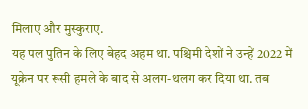मिलाए और मुस्कुराए.
यह पल पुतिन के लिए बेहद अहम था. पश्चिमी देशों ने उन्हें 2022 में यूक्रेन पर रूसी हमले के बाद से अलग-थलग कर दिया था. तब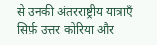से उनकी अंतरराष्ट्रीय यात्राएँ सिर्फ़ उत्तर कोरिया और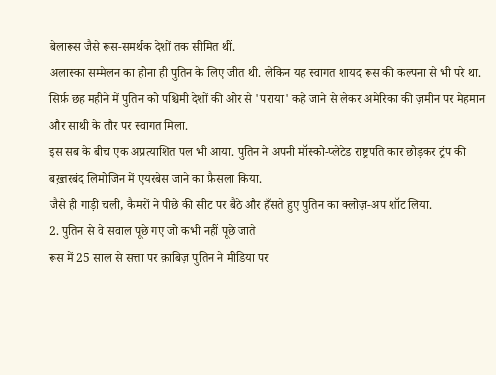बेलारूस जैसे रूस-समर्थक देशों तक सीमित थीं.
अलास्का सम्मेलन का होना ही पुतिन के लिए जीत थी. लेकिन यह स्वागत शायद रूस की कल्पना से भी परे था. सिर्फ़ छह महीने में पुतिन को पश्चिमी देशों की ओर से 'पराया' कहे जाने से लेकर अमेरिका की ज़मीन पर मेहमान और साथी के तौर पर स्वागत मिला.
इस सब के बीच एक अप्रत्याशित पल भी आया. पुतिन ने अपनी मॉस्को-प्लेटेड राष्ट्रपति कार छोड़कर ट्रंप की बख़्तरबंद लिमोजिन में एयरबेस जाने का फ़ैसला किया.
जैसे ही गाड़ी चली, कैमरों ने पीछे की सीट पर बैठे और हँसते हुए पुतिन का क्लोज़-अप शॉट लिया.
2. पुतिन से वे सवाल पूछे गए जो कभी नहीं पूछे जाते
रूस में 25 साल से सत्ता पर क़ाबिज़ पुतिन ने मीडिया पर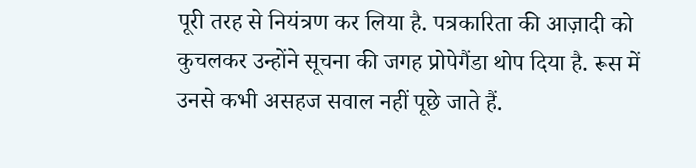पूरी तरह से नियंत्रण कर लिया है. पत्रकारिता की आज़ादी को कुचलकर उन्होंने सूचना की जगह प्रोपेगैंडा थोप दिया है. रूस में उनसे कभी असहज सवाल नहीं पूछे जाते हैं.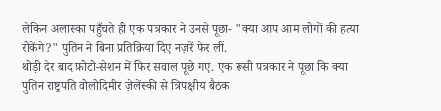लेकिन अलास्का पहुँचते ही एक पत्रकार ने उनसे पूछा- "क्या आप आम लोगों की हत्या रोकेंगे?" पुतिन ने बिना प्रतिक्रिया दिए नज़रें फेर लीं.
थोड़ी देर बाद फ़ोटो-सेशन में फिर सवाल पूछे गए. एक रूसी पत्रकार ने पूछा कि क्या पुतिन राष्ट्रपति वोलोदिमीर ज़ेलेंस्की से त्रिपक्षीय बैठक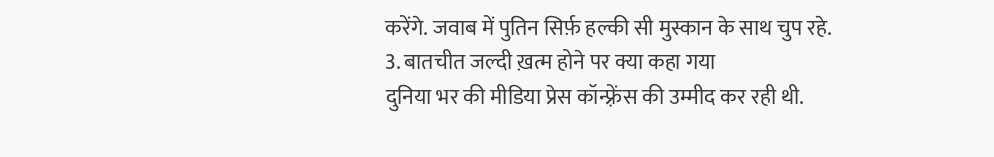करेंगे. जवाब में पुतिन सिर्फ़ हल्की सी मुस्कान के साथ चुप रहे.
3. बातचीत जल्दी ख़त्म होने पर क्या कहा गया
दुनिया भर की मीडिया प्रेस कॉन्फ़्रेंस की उम्मीद कर रही थी.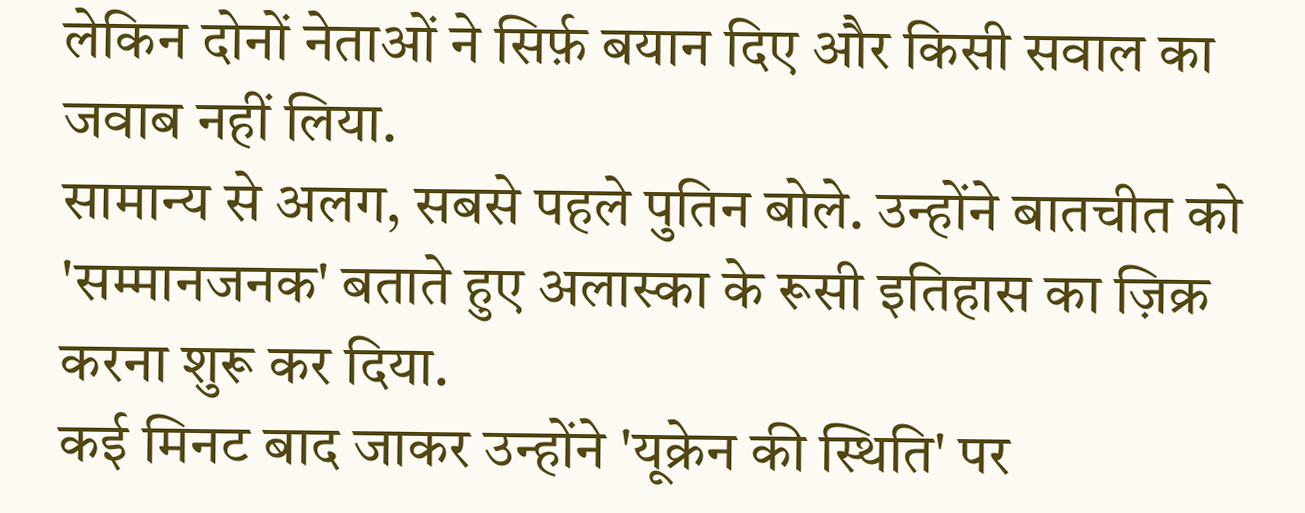लेकिन दोनों नेताओं ने सिर्फ़ बयान दिए और किसी सवाल का जवाब नहीं लिया.
सामान्य से अलग, सबसे पहले पुतिन बोले. उन्होंने बातचीत को 'सम्मानजनक' बताते हुए अलास्का के रूसी इतिहास का ज़िक्र करना शुरू कर दिया.
कई मिनट बाद जाकर उन्होंने 'यूक्रेन की स्थिति' पर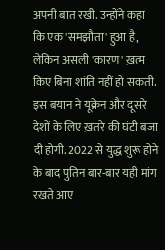अपनी बात रखी. उन्होंने कहा कि एक 'समझौता' हुआ है, लेकिन असली 'कारण' ख़त्म किए बिना शांति नहीं हो सकती.
इस बयान ने यूक्रेन और दूसरे देशों के लिए ख़तरे की घंटी बजा दी होगी. 2022 से युद्ध शुरू होने के बाद पुतिन बार-बार यही मांग रखते आए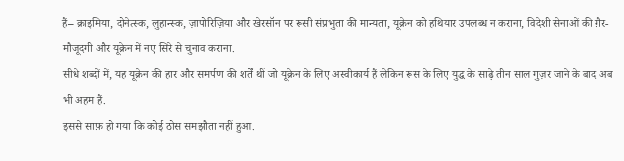हैं– क्राइमिया, दोनेत्स्क, लुहान्स्क, ज़ापोरिज़िया और खेरसॉन पर रूसी संप्रभुता की मान्यता, यूक्रेन को हथियार उपलब्ध न कराना, विदेशी सेनाओं की ग़ैर-मौजूदगी और यूक्रेन में नए सिरे से चुनाव कराना.
सीधे शब्दों में, यह यूक्रेन की हार और समर्पण की शर्तें थीं जो यूक्रेन के लिए अस्वीकार्य हैं लेकिन रूस के लिए युद्ध के साढ़े तीन साल गुज़र जाने के बाद अब भी अहम हैं.
इससे साफ़ हो गया कि कोई ठोस समझौता नहीं हुआ.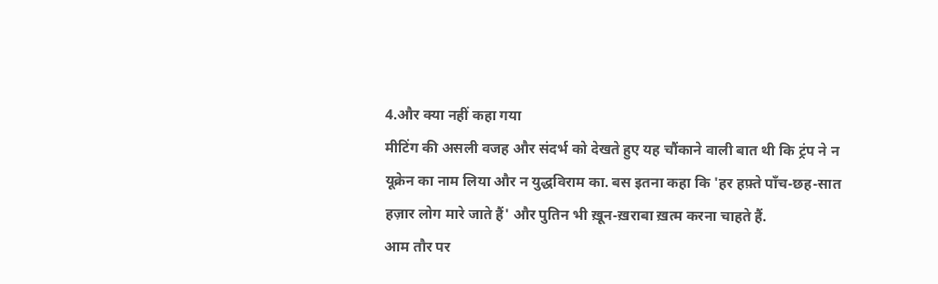4.और क्या नहीं कहा गया
मीटिंग की असली वजह और संदर्भ को देखते हुए यह चौंकाने वाली बात थी कि ट्रंप ने न यूक्रेन का नाम लिया और न युद्धविराम का. बस इतना कहा कि 'हर हफ़्ते पाँच-छह-सात हज़ार लोग मारे जाते हैं' और पुतिन भी ख़ून-ख़राबा ख़त्म करना चाहते हैं.
आम तौर पर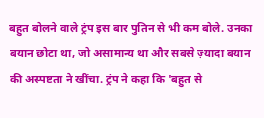बहुत बोलने वाले ट्रंप इस बार पुतिन से भी कम बोले. उनका बयान छोटा था, जो असामान्य था और सबसे ज़्यादा बयान की अस्पष्टता ने खींचा. ट्रंप ने कहा कि 'बहुत से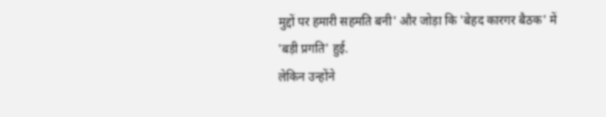मुद्दों पर हमारी सहमति बनी' और जोड़ा कि 'बेहद कारगर बैठक' में 'बड़ी प्रगति' हुई.
लेकिन उन्होंने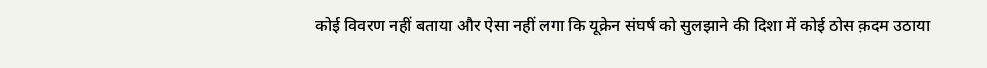कोई विवरण नहीं बताया और ऐसा नहीं लगा कि यूक्रेन संघर्ष को सुलझाने की दिशा में कोई ठोस क़दम उठाया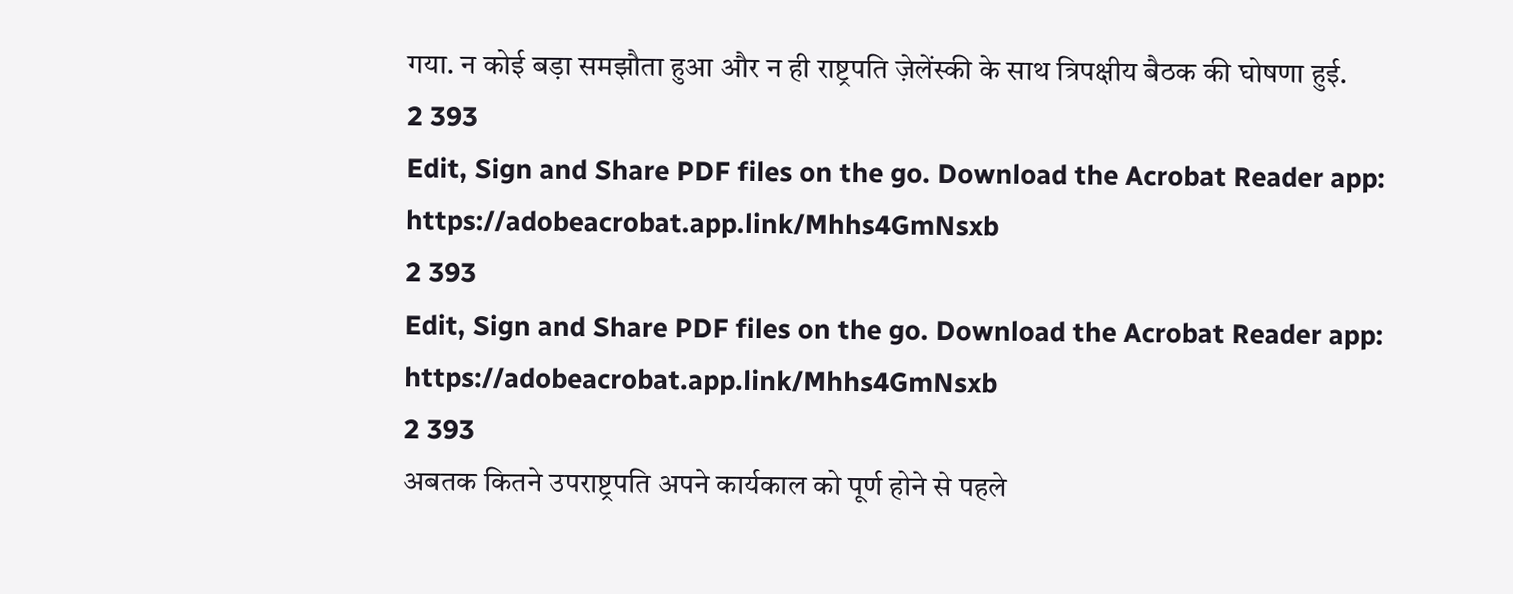गया. न कोई बड़ा समझौता हुआ और न ही राष्ट्रपति ज़ेलेंस्की के साथ त्रिपक्षीय बैठक की घोषणा हुई.
2 393
Edit, Sign and Share PDF files on the go. Download the Acrobat Reader app: https://adobeacrobat.app.link/Mhhs4GmNsxb
2 393
Edit, Sign and Share PDF files on the go. Download the Acrobat Reader app: https://adobeacrobat.app.link/Mhhs4GmNsxb
2 393
अबतक कितने उपराष्ट्रपति अपने कार्यकाल को पूर्ण होने से पहले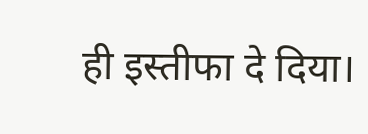ही इस्तीफा दे दिया।